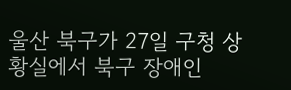울산 북구가 27일 구청 상황실에서 북구 장애인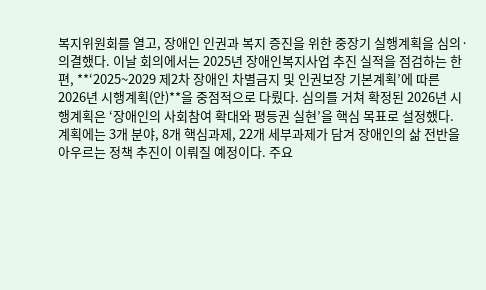복지위원회를 열고, 장애인 인권과 복지 증진을 위한 중장기 실행계획을 심의·의결했다. 이날 회의에서는 2025년 장애인복지사업 추진 실적을 점검하는 한편, **‘2025~2029 제2차 장애인 차별금지 및 인권보장 기본계획’에 따른 2026년 시행계획(안)**을 중점적으로 다뤘다. 심의를 거쳐 확정된 2026년 시행계획은 ‘장애인의 사회참여 확대와 평등권 실현’을 핵심 목표로 설정했다. 계획에는 3개 분야, 8개 핵심과제, 22개 세부과제가 담겨 장애인의 삶 전반을 아우르는 정책 추진이 이뤄질 예정이다. 주요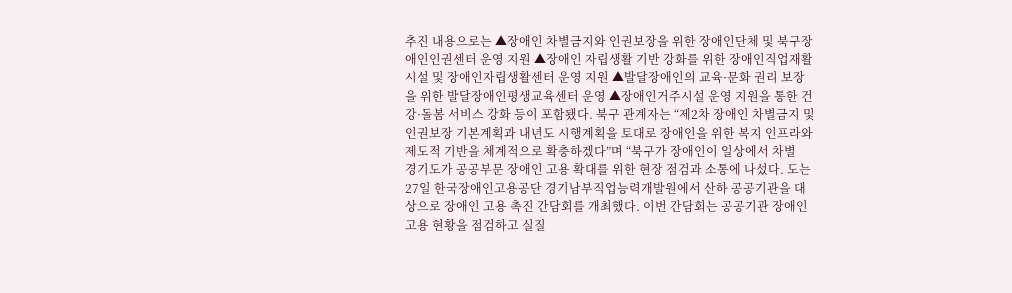추진 내용으로는 ▲장애인 차별금지와 인권보장을 위한 장애인단체 및 북구장애인인권센터 운영 지원 ▲장애인 자립생활 기반 강화를 위한 장애인직업재활시설 및 장애인자립생활센터 운영 지원 ▲발달장애인의 교육·문화 권리 보장을 위한 발달장애인평생교육센터 운영 ▲장애인거주시설 운영 지원을 통한 건강·돌봄 서비스 강화 등이 포함됐다. 북구 관계자는 “제2차 장애인 차별금지 및 인권보장 기본계획과 내년도 시행계획을 토대로 장애인을 위한 복지 인프라와 제도적 기반을 체계적으로 확충하겠다”며 “북구가 장애인이 일상에서 차별
경기도가 공공부문 장애인 고용 확대를 위한 현장 점검과 소통에 나섰다. 도는 27일 한국장애인고용공단 경기남부직업능력개발원에서 산하 공공기관을 대상으로 장애인 고용 촉진 간담회를 개최했다. 이번 간담회는 공공기관 장애인 고용 현황을 점검하고 실질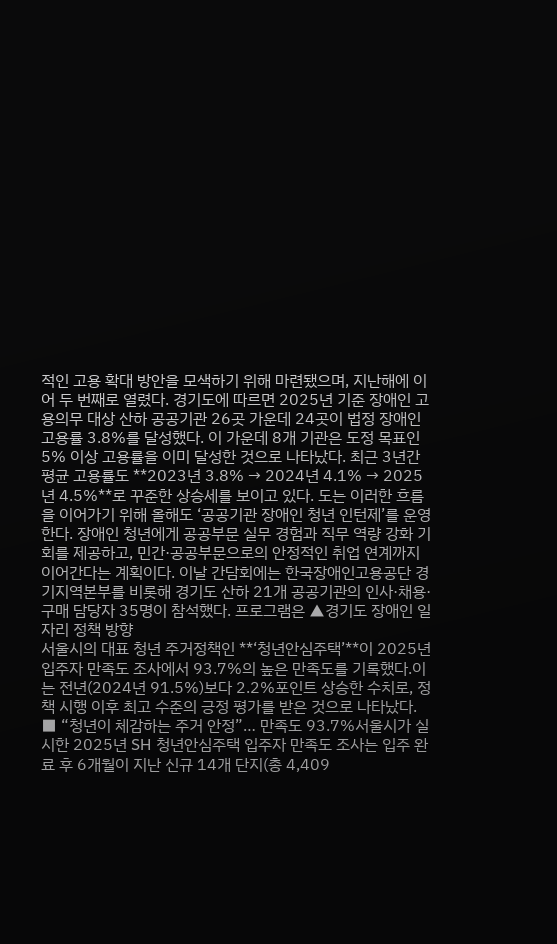적인 고용 확대 방안을 모색하기 위해 마련됐으며, 지난해에 이어 두 번째로 열렸다. 경기도에 따르면 2025년 기준 장애인 고용의무 대상 산하 공공기관 26곳 가운데 24곳이 법정 장애인 고용률 3.8%를 달성했다. 이 가운데 8개 기관은 도정 목표인 5% 이상 고용률을 이미 달성한 것으로 나타났다. 최근 3년간 평균 고용률도 **2023년 3.8% → 2024년 4.1% → 2025년 4.5%**로 꾸준한 상승세를 보이고 있다. 도는 이러한 흐름을 이어가기 위해 올해도 ‘공공기관 장애인 청년 인턴제’를 운영한다. 장애인 청년에게 공공부문 실무 경험과 직무 역량 강화 기회를 제공하고, 민간·공공부문으로의 안정적인 취업 연계까지 이어간다는 계획이다. 이날 간담회에는 한국장애인고용공단 경기지역본부를 비롯해 경기도 산하 21개 공공기관의 인사·채용·구매 담당자 35명이 참석했다. 프로그램은 ▲경기도 장애인 일자리 정책 방향
서울시의 대표 청년 주거정책인 **‘청년안심주택’**이 2025년 입주자 만족도 조사에서 93.7%의 높은 만족도를 기록했다.이는 전년(2024년 91.5%)보다 2.2%포인트 상승한 수치로, 정책 시행 이후 최고 수준의 긍정 평가를 받은 것으로 나타났다. ■ “청년이 체감하는 주거 안정”… 만족도 93.7%서울시가 실시한 2025년 SH 청년안심주택 입주자 만족도 조사는 입주 완료 후 6개월이 지난 신규 14개 단지(총 4,409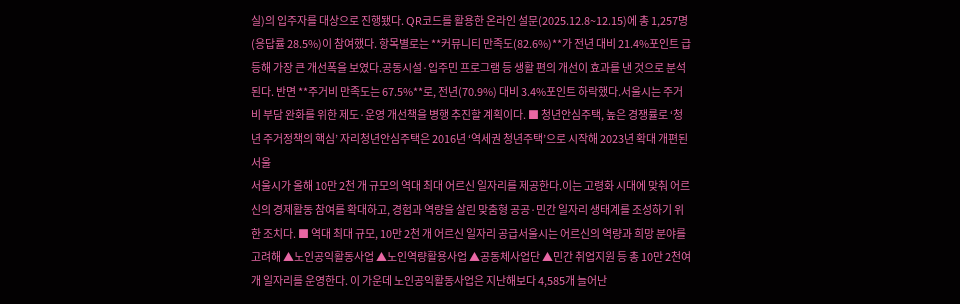실)의 입주자를 대상으로 진행됐다. QR코드를 활용한 온라인 설문(2025.12.8~12.15)에 총 1,257명(응답률 28.5%)이 참여했다. 항목별로는 **커뮤니티 만족도(82.6%)**가 전년 대비 21.4%포인트 급등해 가장 큰 개선폭을 보였다.공동시설·입주민 프로그램 등 생활 편의 개선이 효과를 낸 것으로 분석된다. 반면 **주거비 만족도는 67.5%**로, 전년(70.9%) 대비 3.4%포인트 하락했다.서울시는 주거비 부담 완화를 위한 제도·운영 개선책을 병행 추진할 계획이다. ■ 청년안심주택, 높은 경쟁률로 ‘청년 주거정책의 핵심’ 자리청년안심주택은 2016년 ‘역세권 청년주택’으로 시작해 2023년 확대 개편된 서울
서울시가 올해 10만 2천 개 규모의 역대 최대 어르신 일자리를 제공한다.이는 고령화 시대에 맞춰 어르신의 경제활동 참여를 확대하고, 경험과 역량을 살린 맞춤형 공공·민간 일자리 생태계를 조성하기 위한 조치다. ■ 역대 최대 규모, 10만 2천 개 어르신 일자리 공급서울시는 어르신의 역량과 희망 분야를 고려해 ▲노인공익활동사업 ▲노인역량활용사업 ▲공동체사업단 ▲민간 취업지원 등 총 10만 2천여 개 일자리를 운영한다. 이 가운데 노인공익활동사업은 지난해보다 4,585개 늘어난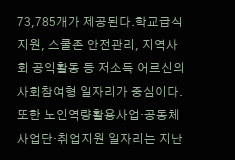73,785개가 제공된다.학교급식 지원, 스쿨존 안전관리, 지역사회 공익활동 등 저소득 어르신의 사회참여형 일자리가 중심이다. 또한 노인역량활용사업·공동체사업단·취업지원 일자리는 지난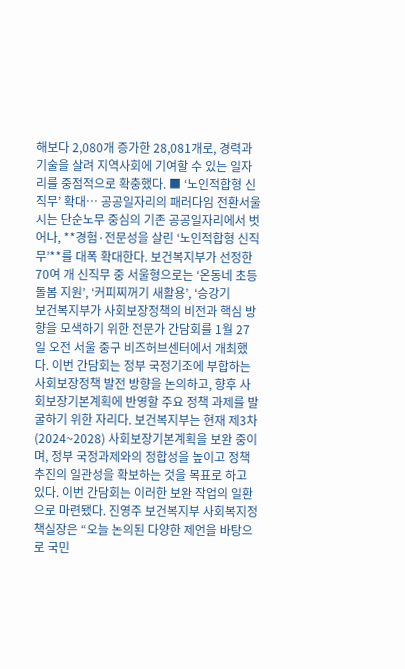해보다 2,080개 증가한 28,081개로, 경력과 기술을 살려 지역사회에 기여할 수 있는 일자리를 중점적으로 확충했다. ■ ‘노인적합형 신직무’ 확대… 공공일자리의 패러다임 전환서울시는 단순노무 중심의 기존 공공일자리에서 벗어나, **경험·전문성을 살린 ‘노인적합형 신직무’**를 대폭 확대한다. 보건복지부가 선정한 70여 개 신직무 중 서울형으로는 ‘온동네 초등돌봄 지원’, ‘커피찌꺼기 새활용’, ‘승강기
보건복지부가 사회보장정책의 비전과 핵심 방향을 모색하기 위한 전문가 간담회를 1월 27일 오전 서울 중구 비즈허브센터에서 개최했다. 이번 간담회는 정부 국정기조에 부합하는 사회보장정책 발전 방향을 논의하고, 향후 사회보장기본계획에 반영할 주요 정책 과제를 발굴하기 위한 자리다. 보건복지부는 현재 제3차(2024~2028) 사회보장기본계획을 보완 중이며, 정부 국정과제와의 정합성을 높이고 정책 추진의 일관성을 확보하는 것을 목표로 하고 있다. 이번 간담회는 이러한 보완 작업의 일환으로 마련됐다. 진영주 보건복지부 사회복지정책실장은 “오늘 논의된 다양한 제언을 바탕으로 국민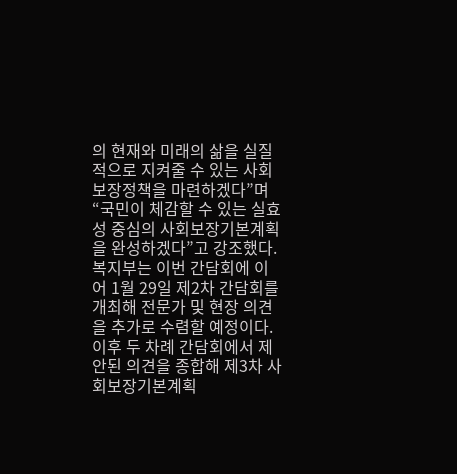의 현재와 미래의 삶을 실질적으로 지켜줄 수 있는 사회보장정책을 마련하겠다”며 “국민이 체감할 수 있는 실효성 중심의 사회보장기본계획을 완성하겠다”고 강조했다. 복지부는 이번 간담회에 이어 1월 29일 제2차 간담회를 개최해 전문가 및 현장 의견을 추가로 수렴할 예정이다. 이후 두 차례 간담회에서 제안된 의견을 종합해 제3차 사회보장기본계획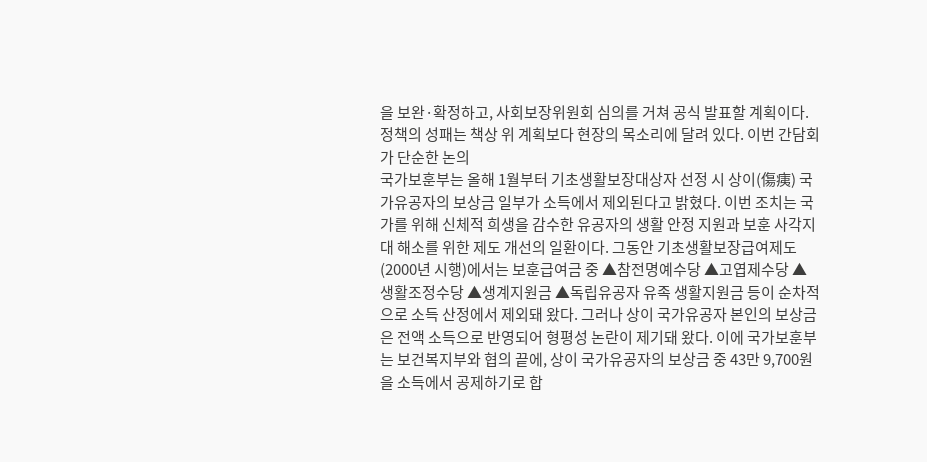을 보완·확정하고, 사회보장위원회 심의를 거쳐 공식 발표할 계획이다. 정책의 성패는 책상 위 계획보다 현장의 목소리에 달려 있다. 이번 간담회가 단순한 논의
국가보훈부는 올해 1월부터 기초생활보장대상자 선정 시 상이(傷痍) 국가유공자의 보상금 일부가 소득에서 제외된다고 밝혔다. 이번 조치는 국가를 위해 신체적 희생을 감수한 유공자의 생활 안정 지원과 보훈 사각지대 해소를 위한 제도 개선의 일환이다. 그동안 기초생활보장급여제도(2000년 시행)에서는 보훈급여금 중 ▲참전명예수당 ▲고엽제수당 ▲생활조정수당 ▲생계지원금 ▲독립유공자 유족 생활지원금 등이 순차적으로 소득 산정에서 제외돼 왔다. 그러나 상이 국가유공자 본인의 보상금은 전액 소득으로 반영되어 형평성 논란이 제기돼 왔다. 이에 국가보훈부는 보건복지부와 협의 끝에, 상이 국가유공자의 보상금 중 43만 9,700원을 소득에서 공제하기로 합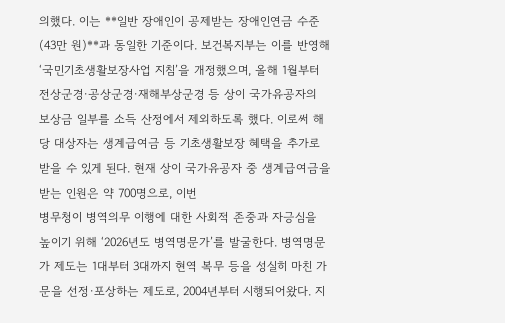의했다. 이는 **일반 장애인이 공제받는 장애인연금 수준(43만 원)**과 동일한 기준이다. 보건복지부는 이를 반영해 ‘국민기초생활보장사업 지침’을 개정했으며, 올해 1월부터 전상군경·공상군경·재해부상군경 등 상이 국가유공자의 보상금 일부를 소득 산정에서 제외하도록 했다. 이로써 해당 대상자는 생계급여금 등 기초생활보장 혜택을 추가로 받을 수 있게 된다. 현재 상이 국가유공자 중 생계급여금을 받는 인원은 약 700명으로, 이번
병무청이 병역의무 이행에 대한 사회적 존중과 자긍심을 높이기 위해 ‘2026년도 병역명문가’를 발굴한다. 병역명문가 제도는 1대부터 3대까지 현역 복무 등을 성실히 마친 가문을 선정·포상하는 제도로, 2004년부터 시행되어왔다. 지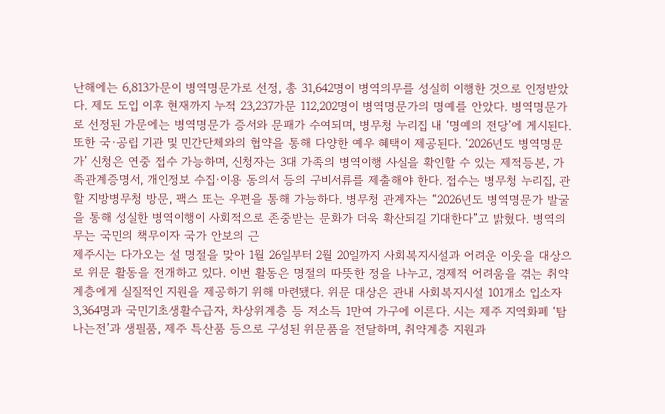난해에는 6,813가문이 병역명문가로 선정, 총 31,642명이 병역의무를 성실히 이행한 것으로 인정받았다. 제도 도입 이후 현재까지 누적 23,237가문 112,202명이 병역명문가의 명예를 안았다. 병역명문가로 선정된 가문에는 병역명문가 증서와 문패가 수여되며, 병무청 누리집 내 ‘명예의 전당’에 게시된다. 또한 국·공립 기관 및 민간단체와의 협약을 통해 다양한 예우 혜택이 제공된다. ‘2026년도 병역명문가’ 신청은 연중 접수 가능하며, 신청자는 3대 가족의 병역이행 사실을 확인할 수 있는 제적등본, 가족관계증명서, 개인정보 수집·이용 동의서 등의 구비서류를 제출해야 한다. 접수는 병무청 누리집, 관할 지방병무청 방문, 팩스 또는 우편을 통해 가능하다. 병무청 관계자는 “2026년도 병역명문가 발굴을 통해 성실한 병역이행이 사회적으로 존중받는 문화가 더욱 확산되길 기대한다”고 밝혔다. 병역의무는 국민의 책무이자 국가 안보의 근
제주시는 다가오는 설 명절을 맞아 1월 26일부터 2월 20일까지 사회복지시설과 어려운 이웃을 대상으로 위문 활동을 전개하고 있다. 이번 활동은 명절의 따뜻한 정을 나누고, 경제적 어려움을 겪는 취약계층에게 실질적인 지원을 제공하기 위해 마련됐다. 위문 대상은 관내 사회복지시설 101개소 입소자 3,364명과 국민기초생활수급자, 차상위계층 등 저소득 1만여 가구에 이른다. 시는 제주 지역화폐 ‘탐나는전’과 생필품, 제주 특산품 등으로 구성된 위문품을 전달하며, 취약계층 지원과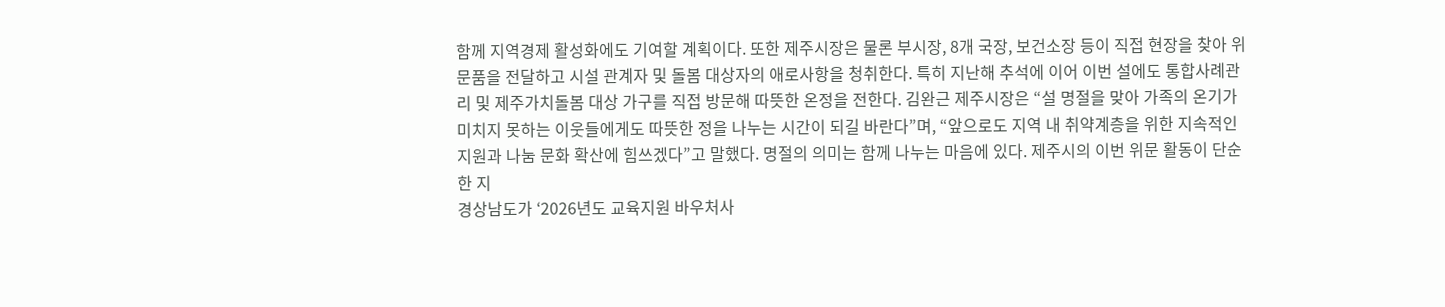함께 지역경제 활성화에도 기여할 계획이다. 또한 제주시장은 물론 부시장, 8개 국장, 보건소장 등이 직접 현장을 찾아 위문품을 전달하고 시설 관계자 및 돌봄 대상자의 애로사항을 청취한다. 특히 지난해 추석에 이어 이번 설에도 통합사례관리 및 제주가치돌봄 대상 가구를 직접 방문해 따뜻한 온정을 전한다. 김완근 제주시장은 “설 명절을 맞아 가족의 온기가 미치지 못하는 이웃들에게도 따뜻한 정을 나누는 시간이 되길 바란다”며, “앞으로도 지역 내 취약계층을 위한 지속적인 지원과 나눔 문화 확산에 힘쓰겠다”고 말했다. 명절의 의미는 함께 나누는 마음에 있다. 제주시의 이번 위문 활동이 단순한 지
경상남도가 ‘2026년도 교육지원 바우처사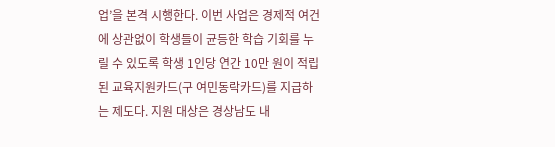업’을 본격 시행한다. 이번 사업은 경제적 여건에 상관없이 학생들이 균등한 학습 기회를 누릴 수 있도록 학생 1인당 연간 10만 원이 적립된 교육지원카드(구 여민동락카드)를 지급하는 제도다. 지원 대상은 경상남도 내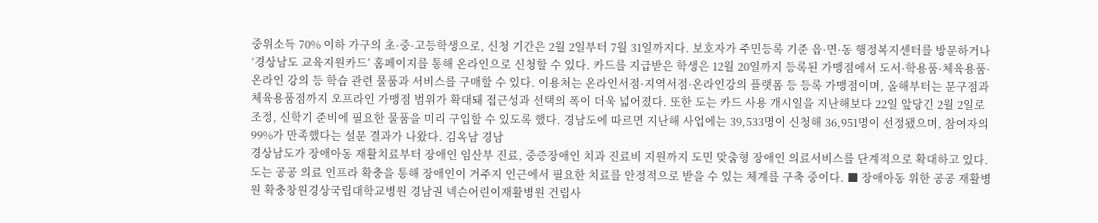중위소득 70% 이하 가구의 초·중·고등학생으로, 신청 기간은 2월 2일부터 7월 31일까지다. 보호자가 주민등록 기준 읍·면·동 행정복지센터를 방문하거나 ‘경상남도 교육지원카드’ 홈페이지를 통해 온라인으로 신청할 수 있다. 카드를 지급받은 학생은 12월 20일까지 등록된 가맹점에서 도서·학용품·체육용품·온라인 강의 등 학습 관련 물품과 서비스를 구매할 수 있다. 이용처는 온라인서점·지역서점·온라인강의 플랫폼 등 등록 가맹점이며, 올해부터는 문구점과 체육용품점까지 오프라인 가맹점 범위가 확대돼 접근성과 선택의 폭이 더욱 넓어졌다. 또한 도는 카드 사용 개시일을 지난해보다 22일 앞당긴 2월 2일로 조정, 신학기 준비에 필요한 물품을 미리 구입할 수 있도록 했다. 경남도에 따르면 지난해 사업에는 39,533명이 신청해 36,951명이 선정됐으며, 참여자의 99%가 만족했다는 설문 결과가 나왔다. 김옥남 경남
경상남도가 장애아동 재활치료부터 장애인 임산부 진료, 중증장애인 치과 진료비 지원까지 도민 맞춤형 장애인 의료서비스를 단계적으로 확대하고 있다. 도는 공공 의료 인프라 확충을 통해 장애인이 거주지 인근에서 필요한 치료를 안정적으로 받을 수 있는 체계를 구축 중이다. ■ 장애아동 위한 공공 재활병원 확충창원경상국립대학교병원 경남권 넥슨어린이재활병원 건립사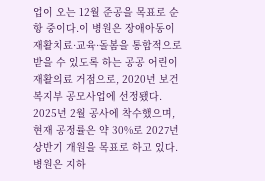업이 오는 12월 준공을 목표로 순항 중이다.이 병원은 장애아동이 재활치료·교육·돌봄을 통합적으로 받을 수 있도록 하는 공공 어린이 재활의료 거점으로, 2020년 보건복지부 공모사업에 선정됐다. 2025년 2월 공사에 착수했으며, 현재 공정률은 약 30%로 2027년 상반기 개원을 목표로 하고 있다. 병원은 지하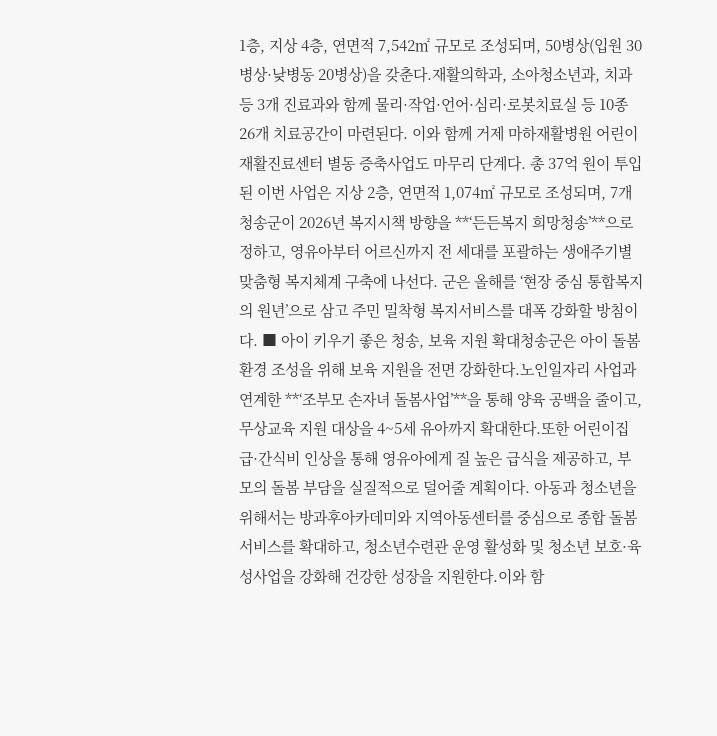1층, 지상 4층, 연면적 7,542㎡ 규모로 조성되며, 50병상(입원 30병상·낮병동 20병상)을 갖춘다.재활의학과, 소아청소년과, 치과 등 3개 진료과와 함께 물리·작업·언어·심리·로봇치료실 등 10종 26개 치료공간이 마련된다. 이와 함께 거제 마하재활병원 어린이재활진료센터 별동 증축사업도 마무리 단계다. 총 37억 원이 투입된 이번 사업은 지상 2층, 연면적 1,074㎡ 규모로 조성되며, 7개
청송군이 2026년 복지시책 방향을 **‘든든복지 희망청송’**으로 정하고, 영유아부터 어르신까지 전 세대를 포괄하는 생애주기별 맞춤형 복지체계 구축에 나선다. 군은 올해를 ‘현장 중심 통합복지의 원년’으로 삼고 주민 밀착형 복지서비스를 대폭 강화할 방침이다. ■ 아이 키우기 좋은 청송, 보육 지원 확대청송군은 아이 돌봄 환경 조성을 위해 보육 지원을 전면 강화한다.노인일자리 사업과 연계한 **‘조부모 손자녀 돌봄사업’**을 통해 양육 공백을 줄이고, 무상교육 지원 대상을 4~5세 유아까지 확대한다.또한 어린이집 급·간식비 인상을 통해 영유아에게 질 높은 급식을 제공하고, 부모의 돌봄 부담을 실질적으로 덜어줄 계획이다. 아동과 청소년을 위해서는 방과후아카데미와 지역아동센터를 중심으로 종합 돌봄 서비스를 확대하고, 청소년수련관 운영 활성화 및 청소년 보호·육성사업을 강화해 건강한 성장을 지원한다.이와 함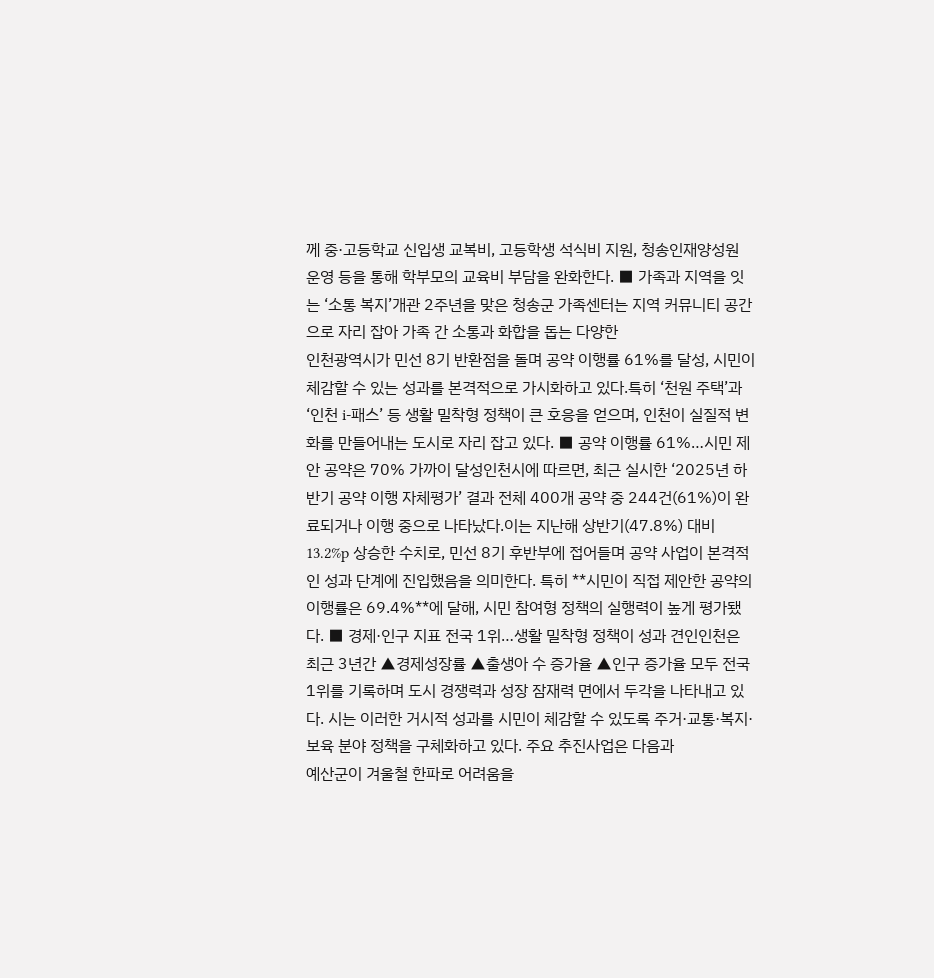께 중·고등학교 신입생 교복비, 고등학생 석식비 지원, 청송인재양성원 운영 등을 통해 학부모의 교육비 부담을 완화한다. ■ 가족과 지역을 잇는 ‘소통 복지’개관 2주년을 맞은 청송군 가족센터는 지역 커뮤니티 공간으로 자리 잡아 가족 간 소통과 화합을 돕는 다양한
인천광역시가 민선 8기 반환점을 돌며 공약 이행률 61%를 달성, 시민이 체감할 수 있는 성과를 본격적으로 가시화하고 있다.특히 ‘천원 주택’과 ‘인천 i-패스’ 등 생활 밀착형 정책이 큰 호응을 얻으며, 인천이 실질적 변화를 만들어내는 도시로 자리 잡고 있다. ■ 공약 이행률 61%…시민 제안 공약은 70% 가까이 달성인천시에 따르면, 최근 실시한 ‘2025년 하반기 공약 이행 자체평가’ 결과 전체 400개 공약 중 244건(61%)이 완료되거나 이행 중으로 나타났다.이는 지난해 상반기(47.8%) 대비 13.2%p 상승한 수치로, 민선 8기 후반부에 접어들며 공약 사업이 본격적인 성과 단계에 진입했음을 의미한다. 특히 **시민이 직접 제안한 공약의 이행률은 69.4%**에 달해, 시민 참여형 정책의 실행력이 높게 평가됐다. ■ 경제·인구 지표 전국 1위…생활 밀착형 정책이 성과 견인인천은 최근 3년간 ▲경제성장률 ▲출생아 수 증가율 ▲인구 증가율 모두 전국 1위를 기록하며 도시 경쟁력과 성장 잠재력 면에서 두각을 나타내고 있다. 시는 이러한 거시적 성과를 시민이 체감할 수 있도록 주거·교통·복지·보육 분야 정책을 구체화하고 있다. 주요 추진사업은 다음과
예산군이 겨울철 한파로 어려움을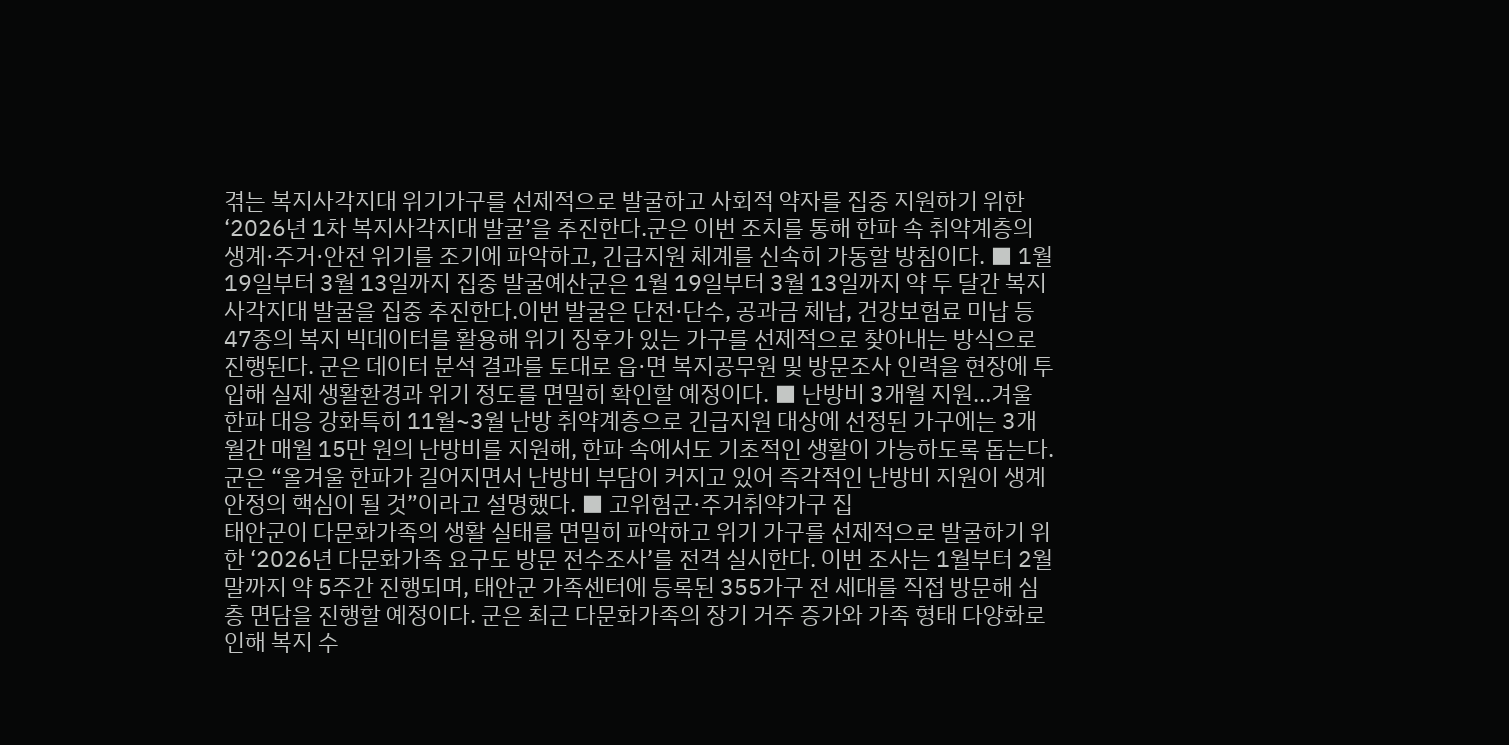겪는 복지사각지대 위기가구를 선제적으로 발굴하고 사회적 약자를 집중 지원하기 위한 ‘2026년 1차 복지사각지대 발굴’을 추진한다.군은 이번 조치를 통해 한파 속 취약계층의 생계·주거·안전 위기를 조기에 파악하고, 긴급지원 체계를 신속히 가동할 방침이다. ■ 1월 19일부터 3월 13일까지 집중 발굴예산군은 1월 19일부터 3월 13일까지 약 두 달간 복지사각지대 발굴을 집중 추진한다.이번 발굴은 단전·단수, 공과금 체납, 건강보험료 미납 등 47종의 복지 빅데이터를 활용해 위기 징후가 있는 가구를 선제적으로 찾아내는 방식으로 진행된다. 군은 데이터 분석 결과를 토대로 읍·면 복지공무원 및 방문조사 인력을 현장에 투입해 실제 생활환경과 위기 정도를 면밀히 확인할 예정이다. ■ 난방비 3개월 지원…겨울 한파 대응 강화특히 11월~3월 난방 취약계층으로 긴급지원 대상에 선정된 가구에는 3개월간 매월 15만 원의 난방비를 지원해, 한파 속에서도 기초적인 생활이 가능하도록 돕는다. 군은 “올겨울 한파가 길어지면서 난방비 부담이 커지고 있어 즉각적인 난방비 지원이 생계 안정의 핵심이 될 것”이라고 설명했다. ■ 고위험군·주거취약가구 집
태안군이 다문화가족의 생활 실태를 면밀히 파악하고 위기 가구를 선제적으로 발굴하기 위한 ‘2026년 다문화가족 요구도 방문 전수조사’를 전격 실시한다. 이번 조사는 1월부터 2월 말까지 약 5주간 진행되며, 태안군 가족센터에 등록된 355가구 전 세대를 직접 방문해 심층 면담을 진행할 예정이다. 군은 최근 다문화가족의 장기 거주 증가와 가족 형태 다양화로 인해 복지 수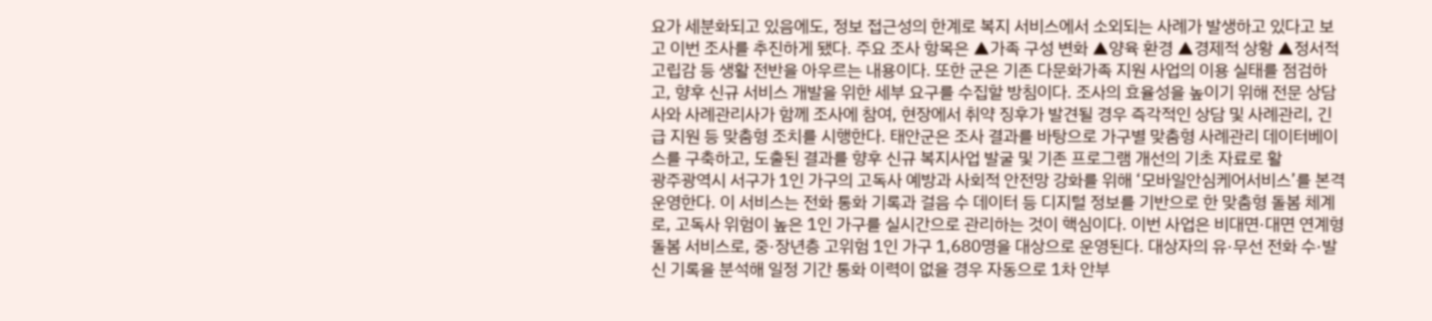요가 세분화되고 있음에도, 정보 접근성의 한계로 복지 서비스에서 소외되는 사례가 발생하고 있다고 보고 이번 조사를 추진하게 됐다. 주요 조사 항목은 ▲가족 구성 변화 ▲양육 환경 ▲경제적 상황 ▲정서적 고립감 등 생활 전반을 아우르는 내용이다. 또한 군은 기존 다문화가족 지원 사업의 이용 실태를 점검하고, 향후 신규 서비스 개발을 위한 세부 요구를 수집할 방침이다. 조사의 효율성을 높이기 위해 전문 상담사와 사례관리사가 함께 조사에 참여, 현장에서 취약 징후가 발견될 경우 즉각적인 상담 및 사례관리, 긴급 지원 등 맞춤형 조치를 시행한다. 태안군은 조사 결과를 바탕으로 가구별 맞춤형 사례관리 데이터베이스를 구축하고, 도출된 결과를 향후 신규 복지사업 발굴 및 기존 프로그램 개선의 기초 자료로 활
광주광역시 서구가 1인 가구의 고독사 예방과 사회적 안전망 강화를 위해 ‘모바일안심케어서비스’를 본격 운영한다. 이 서비스는 전화 통화 기록과 걸음 수 데이터 등 디지털 정보를 기반으로 한 맞춤형 돌봄 체계로, 고독사 위험이 높은 1인 가구를 실시간으로 관리하는 것이 핵심이다. 이번 사업은 비대면·대면 연계형 돌봄 서비스로, 중·장년층 고위험 1인 가구 1,680명을 대상으로 운영된다. 대상자의 유·무선 전화 수·발신 기록을 분석해 일정 기간 통화 이력이 없을 경우 자동으로 1차 안부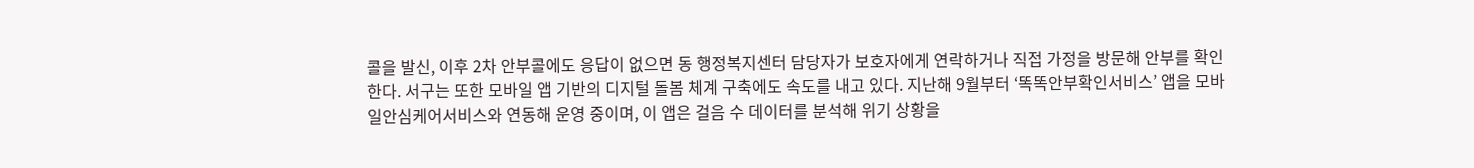콜을 발신, 이후 2차 안부콜에도 응답이 없으면 동 행정복지센터 담당자가 보호자에게 연락하거나 직접 가정을 방문해 안부를 확인한다. 서구는 또한 모바일 앱 기반의 디지털 돌봄 체계 구축에도 속도를 내고 있다. 지난해 9월부터 ‘똑똑안부확인서비스’ 앱을 모바일안심케어서비스와 연동해 운영 중이며, 이 앱은 걸음 수 데이터를 분석해 위기 상황을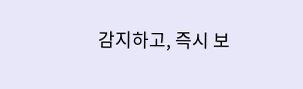감지하고, 즉시 보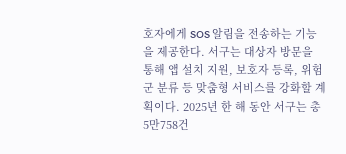호자에게 SOS 알림을 전송하는 기능을 제공한다. 서구는 대상자 방문을 통해 앱 설치 지원, 보호자 등록, 위험군 분류 등 맞춤형 서비스를 강화할 계획이다. 2025년 한 해 동안 서구는 총 5만758건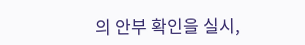의 안부 확인을 실시,